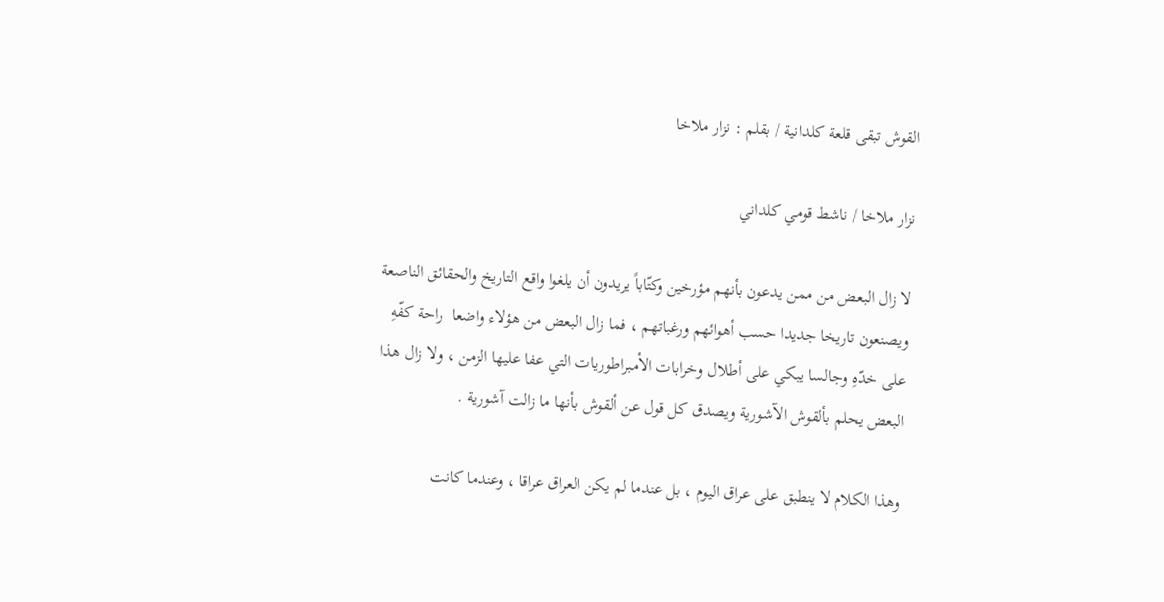القوش تبقى قلعة كلدانية / بقلم : نزار ملاخا

نزار ملاخا / ناشط قومي كلداني

لا زال البعض من ممن يدعون بأنهم مؤرخين وكتّاباً يريدون أن يلغوا واقع التاريخ والحقائق الناصعة ويصنعون تاريخا جديدا حسب أهوائهم ورغباتهم ، فما زال البعض من هؤلاء واضعا  راحة كفّهِ على خدّهِ وجالسا يبكي على أطلال وخرابات الأمبراطوريات التي عفا عليها الزمن ، ولا زال هذا البعض يحلم بألقوش الآشورية ويصدق كل قول عن ألقوش بأنها ما زالت آشورية .

وهذا الكلام لا ينطبق على عراق اليوم ، بل عندما لم يكن العراق عراقا ، وعندما كانت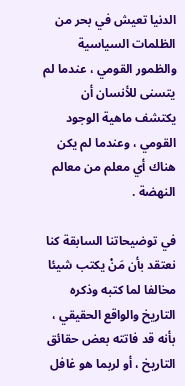الدنيا تعيش في بحر من الظلمات السياسية والظمور القومي ، عندما لم يتسنى للأنسان أن يكتشف ماهية الوجود القومي ، وعندما لم يكن هناك أي معلم من معالم النهضة .

في توضيحاتنا السابقة كنا نعتقد بأن مَنْ يكتب شيئا مخالفا لما كتبه وذكره التاريخ والواقع الحقيقي ، بأنه قد فاتته بعض حقائق التاريخ ، أو لربما هو غافل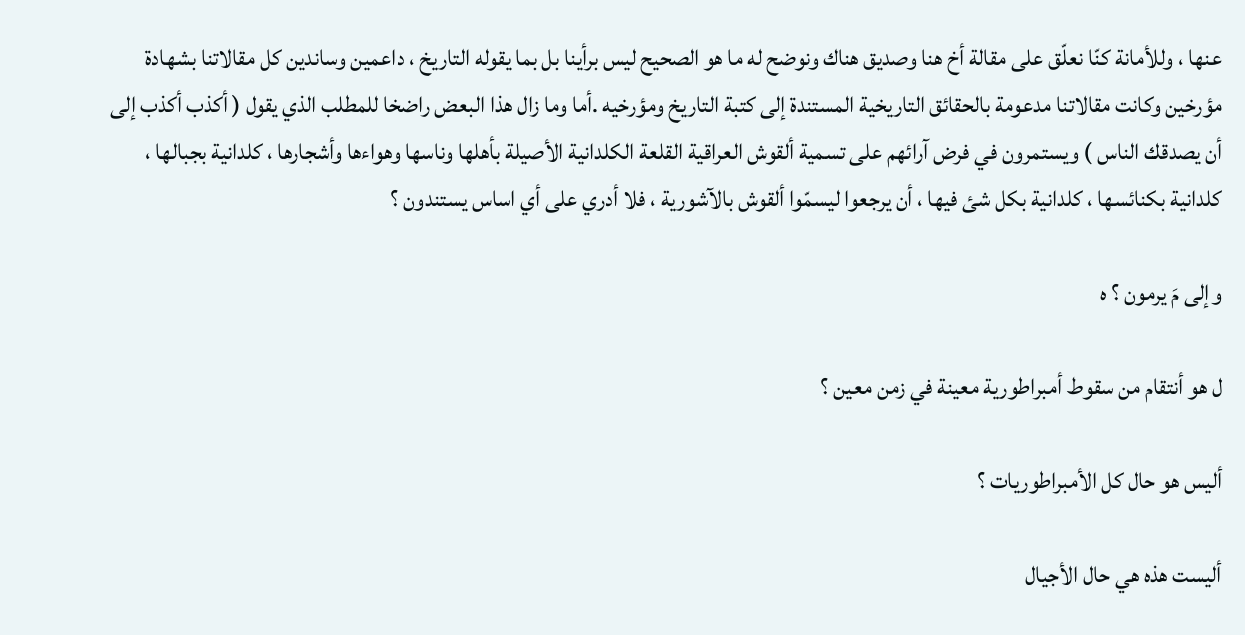عنها ، وللأمانة كنّا نعلّق على مقالة أخ هنا وصديق هناك ونوضح له ما هو الصحيح ليس برأينا بل بما يقوله التاريخ ، داعمين وساندين كل مقالاتنا بشهادة مؤرخين وكانت مقالاتنا مدعومة بالحقائق التاريخية المستندة إلى كتبة التاريخ ومؤرخيه .أما وما زال هذا البعض راضخا للمطلب الذي يقول ( أكذب أكذب إلى أن يصدقك الناس ) ويستمرون في فرض آرائهم على تسمية ألقوش العراقية القلعة الكلدانية الأصيلة بأهلها وناسها وهواءها وأشجارها ، كلدانية بجبالها ، كلدانية بكنائسها ، كلدانية بكل شئ فيها ، أن يرجعوا ليسمّوا ألقوش بالآشورية ، فلا أدري على أي اساس يستندون ؟

وإلى مَ يرمون ؟ ه

ل هو أنتقام من سقوط أمبراطورية معينة في زمن معين ؟

أليس هو حال كل الأمبراطوريات ؟

أليست هذه هي حال الأجيال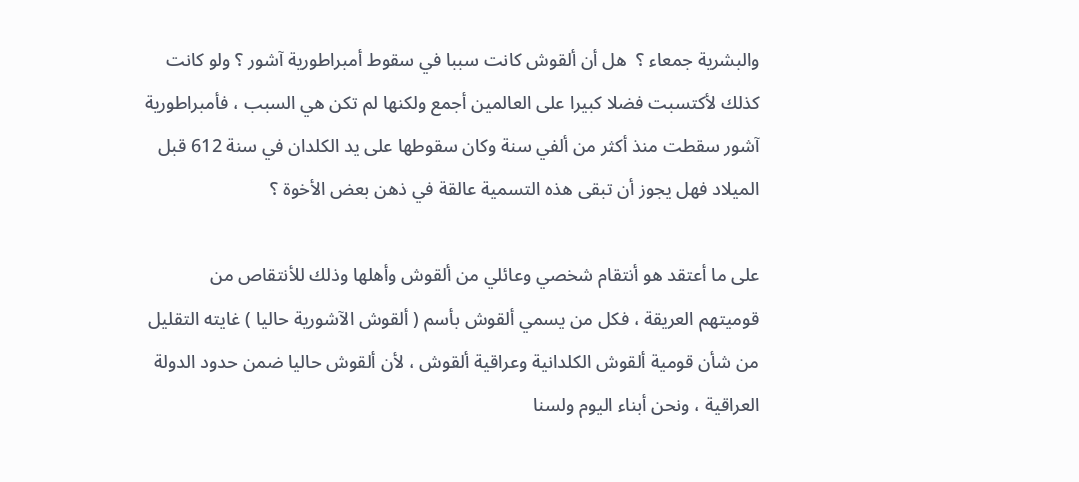والبشرية جمعاء ؟  هل أن ألقوش كانت سببا في سقوط أمبراطورية آشور ؟ ولو كانت كذلك لأكتسبت فضلا كبيرا على العالمين أجمع ولكنها لم تكن هي السبب ، فأمبراطورية آشور سقطت منذ أكثر من ألفي سنة وكان سقوطها على يد الكلدان في سنة 612 قبل الميلاد فهل يجوز أن تبقى هذه التسمية عالقة في ذهن بعض الأخوة ؟

على ما أعتقد هو أنتقام شخصي وعائلي من ألقوش وأهلها وذلك للأنتقاص من قوميتهم العريقة ، فكل من يسمي ألقوش بأسم ( ألقوش الآشورية حاليا ) غايته التقليل من شأن قومية ألقوش الكلدانية وعراقية ألقوش ، لأن ألقوش حاليا ضمن حدود الدولة العراقية ، ونحن أبناء اليوم ولسنا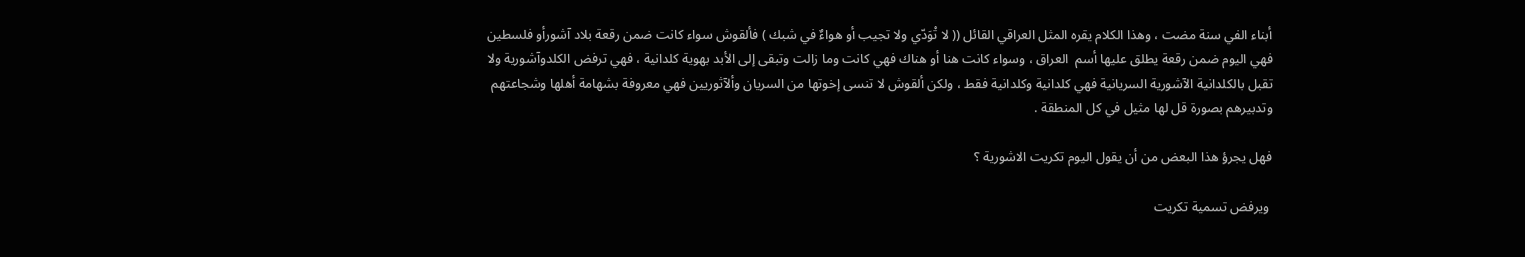أبناء الفي سنة مضت ، وهذا الكلام يقره المثل العراقي القائل (( لا تْوَدّي ولا تجيب أو هواءٌ في شبك ) فألقوش سواء كانت ضمن رقعة بلاد آشورأو فلسطين فهي اليوم ضمن رقعة يطلق عليها أسم  العراق ، وسواء كانت هنا أو هناك فهي كانت وما زالت وتبقى إلى الأبد بهوية كلدانية ، فهي ترفض الكلدوآشورية ولا تقبل بالكلدانية الآشورية السريانية فهي كلدانية وكلدانية فقط ، ولكن ألقوش لا تنسى إخوتها من السريان وألآثوريين فهي معروفة بشهامة أهلها وشجاعتهم وتدبيرهم بصورة قل لها مثيل في كل المنطقة .

فهل يجرؤ هذا البعض من أن يقول اليوم تكريت الاشورية ؟

 ويرفض تسمية تكريت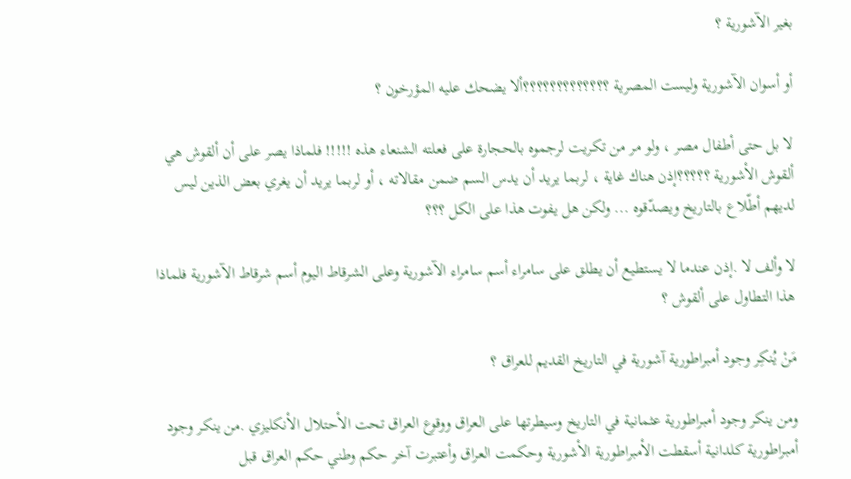بغير الآشورية ؟

أو أسوان الآشورية وليست المصرية ؟؟؟؟؟؟؟؟؟؟؟؟؟ألا يضحك عليه المؤرخون ؟

لا بل حتى أطفال مصر ، ولو مر من تكريت لرجموه بالحجارة على فعلته الشنعاء هذه !!!!! فلماذا يصر على أن ألقوش هي ألقوش الأشورية ؟؟؟؟؟إذن هناك غاية ، لربما يريد أن يدس السم ضمن مقالاته ، أو لربما يريد أن يغري بعض الذين ليس لديهم أطّلاع بالتاريخ ويصدّقوه ... ولكن هل يفوت هذا على الكل ؟؟؟

لا وألف لا .إذن عندما لا يستطيع أن يطلق على سامراء أسم سامراء الآشورية وعلى الشرقاط اليوم أسم شرقاط الآشورية فلماذا هذا التطاول على ألقوش ؟

مَنْ يُنكِر وجود أمبراطورية آشورية في التاريخ القديم للعراق ؟

ومن ينكر وجود أمبراطورية عثمانية في التاريخ وسيطرتها على العراق ووقوع العراق تحت الأحتلال الأنكليزي .من ينكر وجود أمبراطورية كلدانية أسقطت الأمبراطورية الأشورية وحكمت العراق وأعتبرت آخر حكم وطني حكم العراق قبل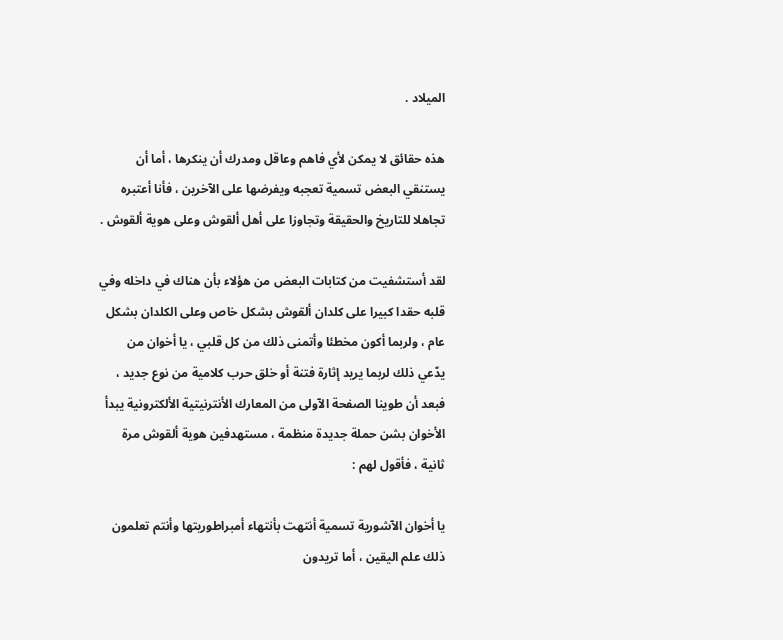الميلاد .

هذه حقائق لا يمكن لأي فاهم وعاقل ومدرك أن ينكرها ، أما أن يستنقي البعض تسمية تعجبه ويفرضها على الآخرين ، فأنا أعتبره تجاهلا للتاريخ والحقيقة وتجاوزا على أهل ألقوش وعلى هوية ألقوش .

لقد أستشفيت من كتابات البعض من هؤلاء بأن هناك في داخله وفي قلبه حقدا كبيرا على كلدان ألقوش بشكل خاص وعلى الكلدان بشكل عام ، ولربما أكون مخطئا وأتمنى ذلك من كل قلبي ، يا أخوان من يدّعي ذلك لربما يريد إثارة فتنة أو خلق حرب كلامية من نوع جديد ، فبعد أن طوينا الصفحة الآولى من المعارك الأنترنيتية الألكترونية يبدأ الأخوان بشن حملة جديدة منظمة ، مستهدفين هوية ألقوش مرة ثانية ، فأقول لهم :

يا أخوان الآشورية تسمية أنتهت بأنتهاء أمبراطوريتها وأنتم تعلمون ذلك علم اليقين ، أما تريدون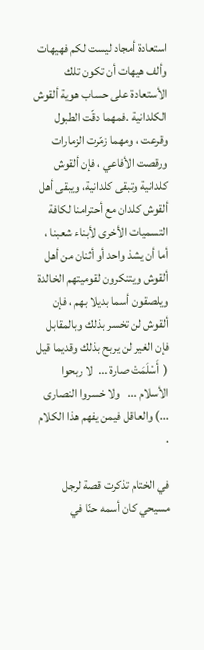استعادة أمجاد ليست لكم فهيهات وألف هيهات أن تكون تلك الأستعادة على حساب هوية ألقوش الكلدانية .فمهما دقّت الطبول وقرعت ، ومهما زمّرت الزمارات ورقصت الأفاعي ، فإن ألقوش كلدانية وتبقى كلدانية، ويبقى أهل ألقوش كلدان مع أحترامنا لكافة التسميات الأخرى لأبناء شعبنا ، أما أن يشذ واحد أو أثنان من أهل ألقوش ويتنكرون لقوميتهم الخالدة ويلصقون أسما بديلا بهم ، فإن ألقوش لن تخسر بذلك وبالمقابل فإن الغير لن يربح بذلك وقديما قيل                         (  أَسْلَمَتْ صارة ...  لا ربحوا الأسلام ...   ولا خسروا النصارى ...) والعاقل فيمن يفهم هذا الكلام .

في الختام تذكرت قصة لرجل مسيحي كان أسمه حنّا في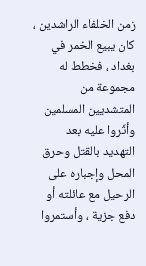زمن الخلفاء الراشدين ، كان يبيع الخمر في بغداد ، فخطط له مجموعة من المتشديين المسلمين وأثّروا عليه بعد التهديد بالقتل وحرق المحل وإجباره على الرحيل مع عائلته أو دفع جزية ، وأستمروا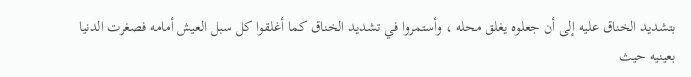بتشديد الخناق عليه إلى أن جعلوه يغلق محله ، وأستمروا في تشديد الخناق كما أغلقوا كل سبل العيش أمامه فصغرت الدنيا بعينيه حيث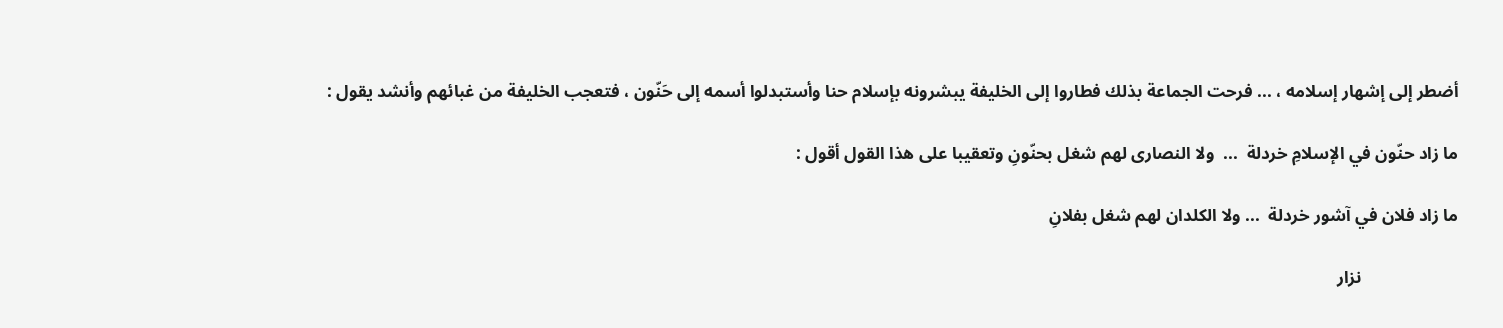أضطر إلى إشهار إسلامه ، ... فرحت الجماعة بذلك فطاروا إلى الخليفة يبشرونه بإسلام حنا وأستبدلوا أسمه إلى حَنّون ، فتعجب الخليفة من غبائهم وأنشد يقول :

ما زاد حنّون في الإسلامِ خردلة  ...  ولا النصارى لهم شغل بحنّونِ وتعقيبا على هذا القول أقول :

ما زاد فلان في آشور خردلة  ... ولا الكلدان لهم شغل بفلانِ

                      نزار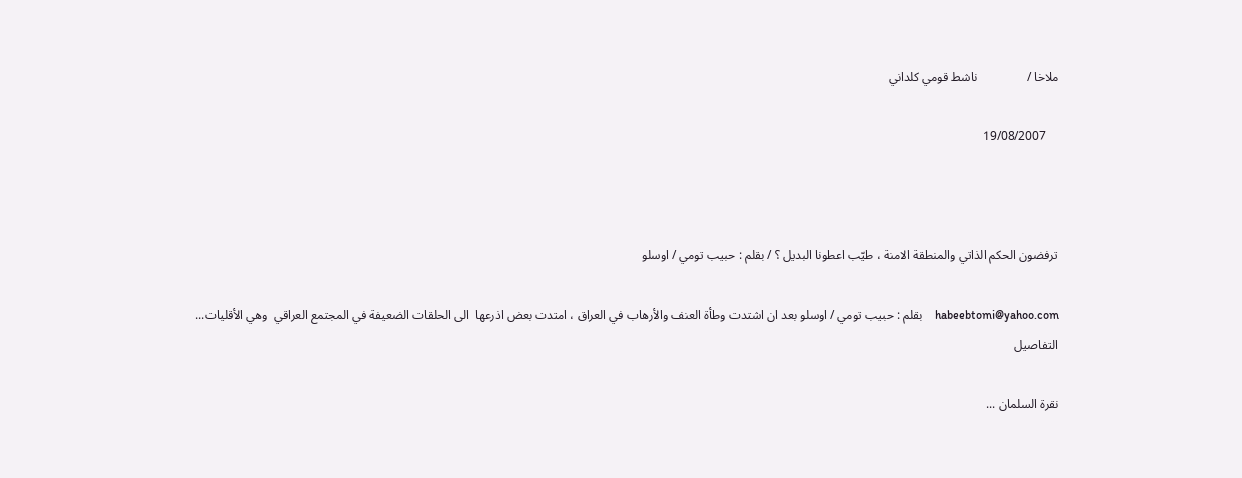ملاخا /                ناشط قومي كلداني

    19/08/2007



ترفضون الحكم الذاتي والمنطقة الامنة ، طيّب اعطونا البديل ؟ / بقلم : حبيب تومي / اوسلو

habeebtomi@yahoo.com    بقلم : حبيب تومي / اوسلو بعد ان اشتدت وطأة العنف والأرهاب في العراق ، امتدت بعض اذرعها  الى الحلقات الضعيفة في المجتمع العراقي  وهي الأقليات...
التفاصيل

نقرة السلمان ...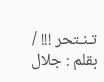تـنـتحر !!! / بقلم : جلال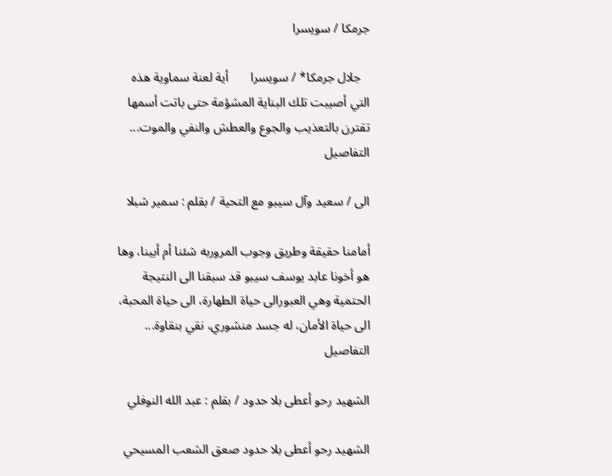جرمكا / سويسرا

   جلال جرمكا* / سويسرا       أية لعنة سماوية هذه التي أصيبت تلك البناية المشؤمة حتى باتت أسمها تقترن بالتعذيب والجوع والعطش والنفي والموت...
التفاصيل

الى / سعيد وآل سيبو مع التحية / بقلم : سمير شبلا

أمامنا حقيقة وطريق وجوب المروربه شئنا أم أبينا، وها هو أخونا عابد يوسف سيبو قد سبقنا الى النتيجة الحتمية وهي العبورالى حياة الطهارة، الى حياة المحبة، الى حياة الأمان، له جسد منشوري، نقي بنقاوة...
التفاصيل

الشهيد رحو أعطى بلا حدود / بقلم : عبد الله النوفلي

الشهيد رحو أعطى بلا حدود صعق الشعب المسيحي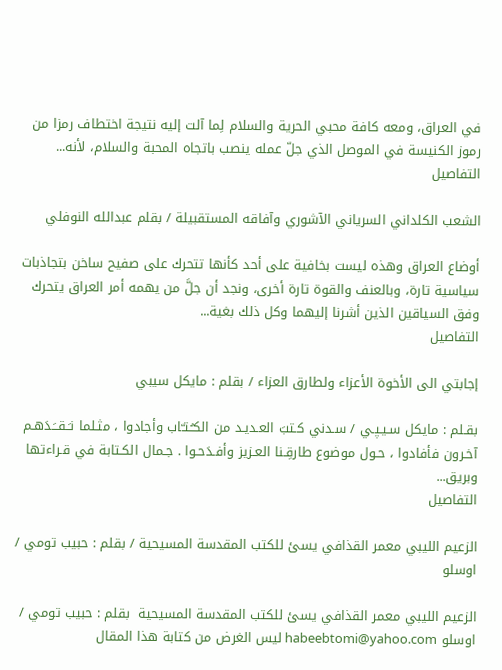في العراق، ومعه كافة محبي الحرية والسلام لِما آلت إليه نتيجة اختطاف رمزا من رموز الكنيسة في الموصل الذي جلّ عمله ينصب باتجاه المحبة والسلام، لأنه...
التفاصيل

الشعب الكلداني السرياني الآشوري وآفاقه المستقبيلة / بقلم عبدالله النوفلي

أوضاع العراق وهذه ليست بخافية على أحد كأنها تتحرك على صفيح ساخن بتجاذبات سياسية تارة، وبالعنف والقوة تارة أخرى، ونجد أن جلَّ من يهمه أمر العراق يتحرك وفق السياقين الذين أشرنا إليهما وكل ذلك بغية...
التفاصيل

إجابتي الى الأخوة الأعزاء ولطارق العزاء / بقلم : مايكل سيبي

بقـلم : مايكل سـيـپـي / سـدني كـتبَ العـديـد من الكـُـتـّاب وأجادوا ، مثـلما نـَـقــَـدَهـم آخـرون فأفادوا ، حـول موضوع طارقِـنا العـزيز وأفـدَحـوا . جـمال الكـتابة في قـراءتها وبريق...
التفاصيل

الزعيم الليبي معمر القذافي يسئ للكتب المقدسة المسيحية / بقلم : حبيب تومي / اوسلو

الزعيم الليبي معمر القذافي يسئ للكتب المقدسة المسيحية  بقلم : حبيب تومي / اوسلو habeebtomi@yahoo.com ليس الغرض من كتابة هذا المقال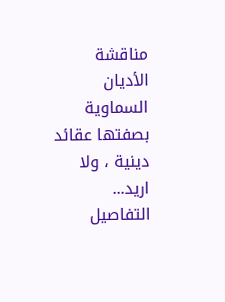مناقشة الأديان السماوية بصفتها عقائد دينية ، ولا اريد...
التفاصيل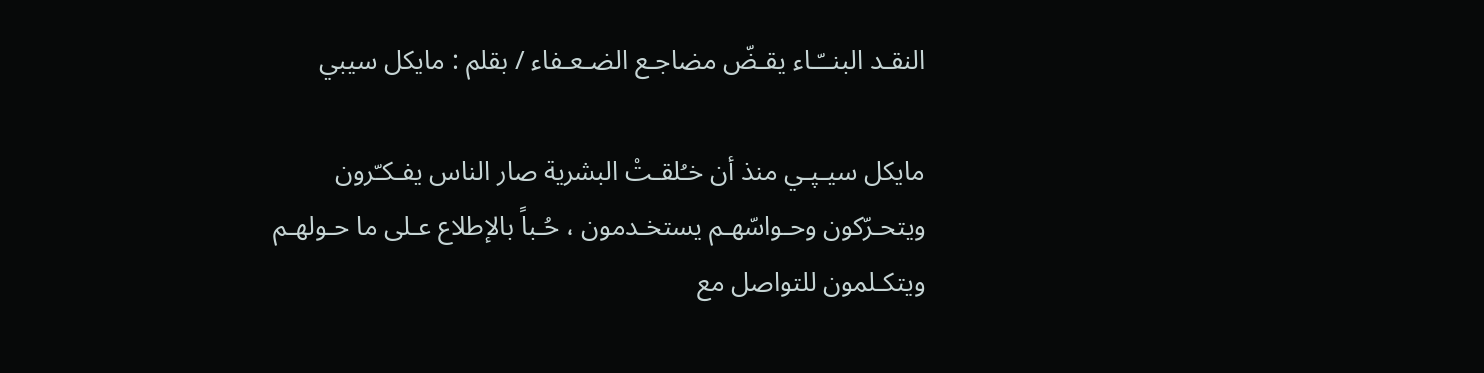النقـد البنــّـاء يقـضّ مضاجـع الضـعـفاء / بقلم : مايكل سيبي

مايكل سيـپـي منذ أن خـُلقـتْ البشرية صار الناس يفـكـّرون ويتحـرّكون وحـواسّهـم يستخـدمون ، حُـباً بالإطلاع عـلى ما حـولهـم ويتكـلمون للتواصل مع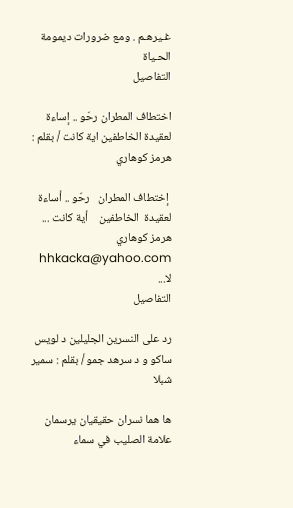غـيرهـم . ومع ضرورات ديمومة الحـياة
التفاصيل

اختطاف المطران رحّو .. إساءة لعقيدة الخاطفين اية كانت / بقلم : هرمز كوهاري

 إختطاف المطران   رحّو .. أساءة   لعقيدة  الخاطفين    أية كانت ...       هرمز كوهاري hhkacka@yahoo.com    لا...
التفاصيل

رد على النسرين الجليلين د لويس ساكو و د سرهد جمو / بقلم : سمير شبلا

ها هما نسران حقيقيان يرسمان علامة الصليب في سماء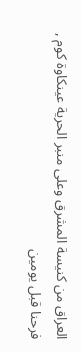العراق من كنيسة المشرق وعلى منبر الحرية عينكاوة كوم , فرحنا قبل يومين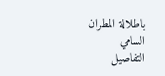باطلالة المطران السامي
التفاصيل